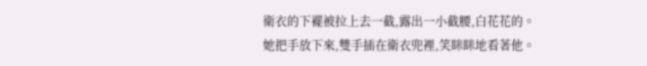衛衣的下襬被拉上去一截,露出一小截腰,白花花的。
她把手放下來,雙手插在衛衣兜裡,笑眯眯地看著他。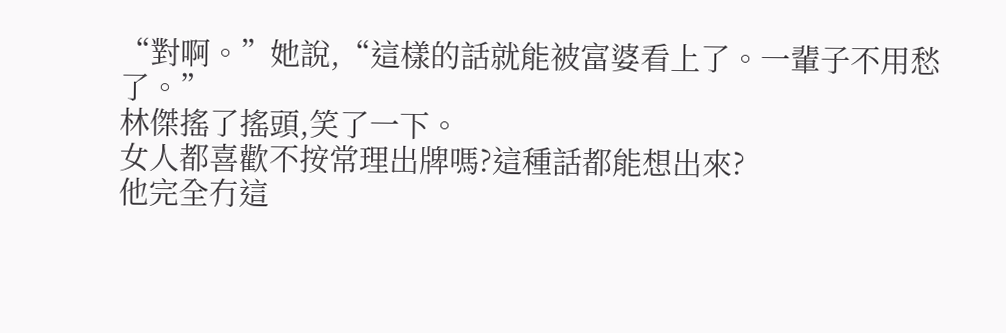“對啊。”她說,“這樣的話就能被富婆看上了。一輩子不用愁了。”
林傑搖了搖頭,笑了一下。
女人都喜歡不按常理出牌嗎?這種話都能想出來?
他完全冇這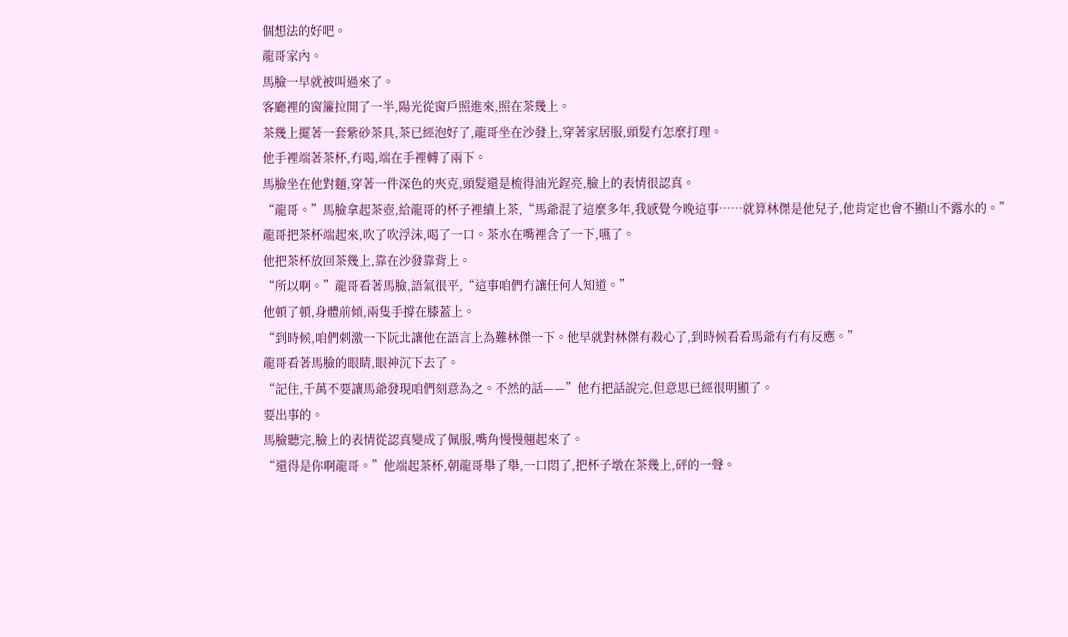個想法的好吧。
龍哥家內。
馬臉一早就被叫過來了。
客廳裡的窗簾拉開了一半,陽光從窗戶照進來,照在茶幾上。
茶幾上擺著一套紫砂茶具,茶已經泡好了,龍哥坐在沙發上,穿著家居服,頭髮冇怎麼打理。
他手裡端著茶杯,冇喝,端在手裡轉了兩下。
馬臉坐在他對麵,穿著一件深色的夾克,頭髮還是梳得油光鋥亮,臉上的表情很認真。
“龍哥。”馬臉拿起茶壺,給龍哥的杯子裡續上茶,“馬爺混了這麼多年,我感覺今晚這事……就算林傑是他兒子,他肯定也會不顯山不露水的。”
龍哥把茶杯端起來,吹了吹浮沫,喝了一口。茶水在嘴裡含了一下,嚥了。
他把茶杯放回茶幾上,靠在沙發靠背上。
“所以啊。”龍哥看著馬臉,語氣很平,“這事咱們冇讓任何人知道。”
他頓了頓,身體前傾,兩隻手撐在膝蓋上。
“到時候,咱們刺激一下阮北讓他在語言上為難林傑一下。他早就對林傑有殺心了,到時候看看馬爺有冇有反應。”
龍哥看著馬臉的眼睛,眼神沉下去了。
“記住,千萬不要讓馬爺發現咱們刻意為之。不然的話——”他冇把話說完,但意思已經很明顯了。
要出事的。
馬臉聽完,臉上的表情從認真變成了佩服,嘴角慢慢翹起來了。
“還得是你啊龍哥。”他端起茶杯,朝龍哥舉了舉,一口悶了,把杯子墩在茶幾上,砰的一聲。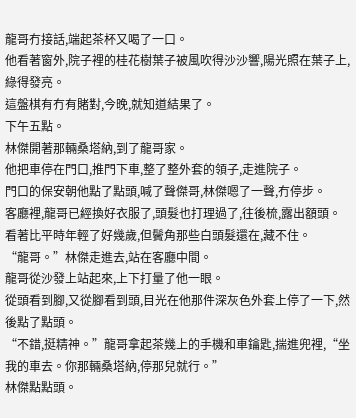龍哥冇接話,端起茶杯又喝了一口。
他看著窗外,院子裡的桂花樹葉子被風吹得沙沙響,陽光照在葉子上,綠得發亮。
這盤棋有冇有賭對,今晚,就知道結果了。
下午五點。
林傑開著那輛桑塔納,到了龍哥家。
他把車停在門口,推門下車,整了整外套的領子,走進院子。
門口的保安朝他點了點頭,喊了聲傑哥,林傑嗯了一聲,冇停步。
客廳裡,龍哥已經換好衣服了,頭髮也打理過了,往後梳,露出額頭。
看著比平時年輕了好幾歲,但鬢角那些白頭髮還在,藏不住。
“龍哥。”林傑走進去,站在客廳中間。
龍哥從沙發上站起來,上下打量了他一眼。
從頭看到腳,又從腳看到頭,目光在他那件深灰色外套上停了一下,然後點了點頭。
“不錯,挺精神。”龍哥拿起茶幾上的手機和車鑰匙,揣進兜裡,“坐我的車去。你那輛桑塔納,停那兒就行。”
林傑點點頭。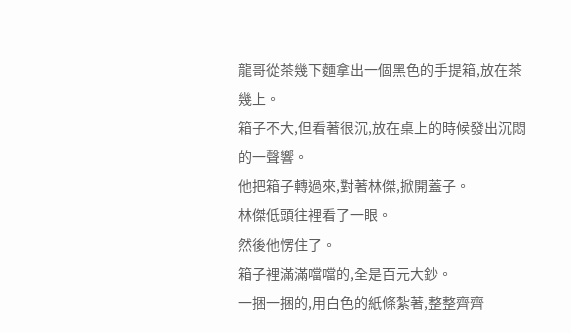龍哥從茶幾下麵拿出一個黑色的手提箱,放在茶幾上。
箱子不大,但看著很沉,放在桌上的時候發出沉悶的一聲響。
他把箱子轉過來,對著林傑,掀開蓋子。
林傑低頭往裡看了一眼。
然後他愣住了。
箱子裡滿滿噹噹的,全是百元大鈔。
一捆一捆的,用白色的紙條紮著,整整齊齊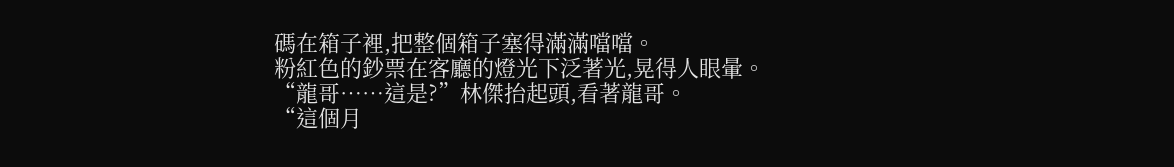碼在箱子裡,把整個箱子塞得滿滿噹噹。
粉紅色的鈔票在客廳的燈光下泛著光,晃得人眼暈。
“龍哥……這是?”林傑抬起頭,看著龍哥。
“這個月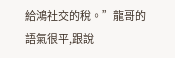給鴻社交的稅。”龍哥的語氣很平,跟說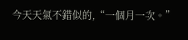今天天氣不錯似的,“一個月一次。”